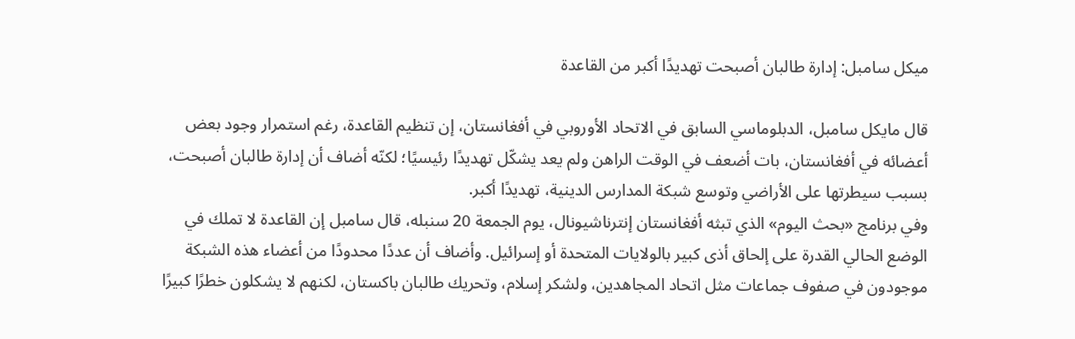ميكل سامبل: إدارة طالبان أصبحت تهديدًا أكبر من القاعدة

قال مايكل سامبل، الدبلوماسي السابق في الاتحاد الأوروبي في أفغانستان، إن تنظيم القاعدة، رغم استمرار وجود بعض أعضائه في أفغانستان، بات أضعف في الوقت الراهن ولم يعد يشكّل تهديدًا رئيسيًا؛ لكنّه أضاف أن إدارة طالبان أصبحت، بسبب سيطرتها على الأراضي وتوسع شبكة المدارس الدينية، تهديدًا أكبر.
وفي برنامج «بحث اليوم» الذي تبثه أفغانستان إنترناشيونال، يوم الجمعة 20 سنبله، قال سامبل إن القاعدة لا تملك في الوضع الحالي القدرة على إلحاق أذى كبير بالولايات المتحدة أو إسرائيل. وأضاف أن عددًا محدودًا من أعضاء هذه الشبكة موجودون في صفوف جماعات مثل اتحاد المجاهدين، ولشكر إسلام، وتحريك طالبان باكستان، لكنهم لا يشكلون خطرًا كبيرًا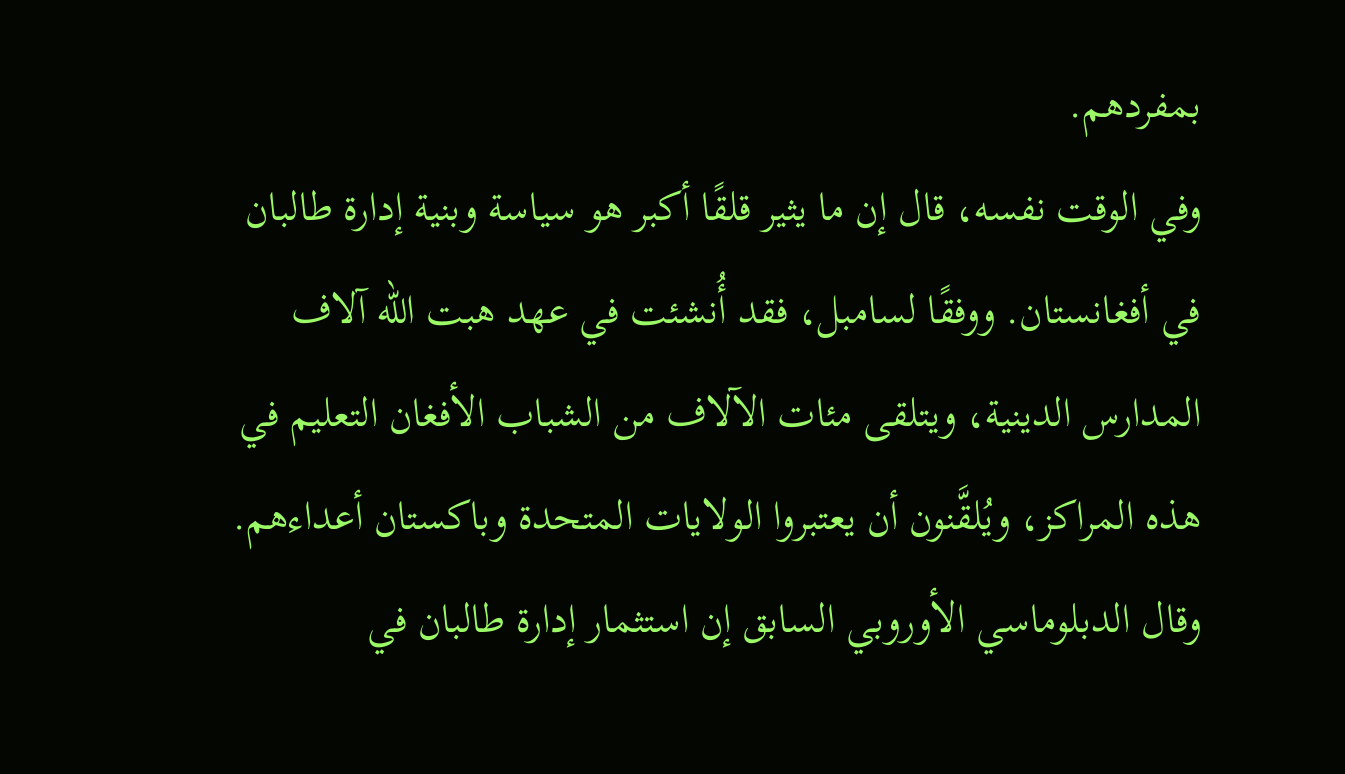بمفردهم.
وفي الوقت نفسه، قال إن ما يثير قلقًا أكبر هو سياسة وبنية إدارة طالبان في أفغانستان. ووفقًا لسامبل، فقد أُنشئت في عهد هبت الله آلاف المدارس الدينية، ويتلقى مئات الآلاف من الشباب الأفغان التعليم في هذه المراكز، ويُلقَّنون أن يعتبروا الولايات المتحدة وباكستان أعداءهم.
وقال الدبلوماسي الأوروبي السابق إن استثمار إدارة طالبان في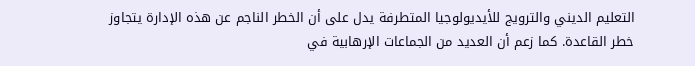التعليم الديني والترويج للأيديولوجيا المتطرفة يدل على أن الخطر الناجم عن هذه الإدارة يتجاوز خطر القاعدة. كما زعم أن العديد من الجماعات الإرهابية في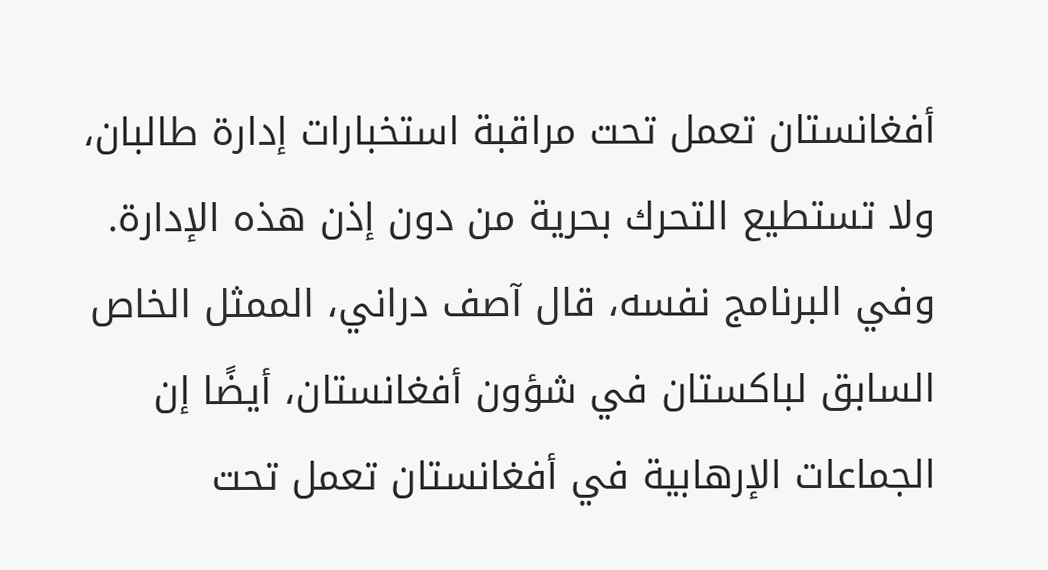أفغانستان تعمل تحت مراقبة استخبارات إدارة طالبان، ولا تستطيع التحرك بحرية من دون إذن هذه الإدارة.
وفي البرنامج نفسه، قال آصف دراني، الممثل الخاص السابق لباكستان في شؤون أفغانستان، أيضًا إن الجماعات الإرهابية في أفغانستان تعمل تحت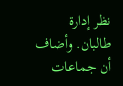نظر إدارة طالبان. وأضاف أن جماعات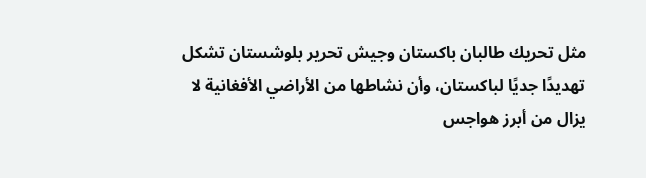مثل تحريك طالبان باكستان وجيش تحرير بلوشستان تشكل تهديدًا جديًا لباكستان، وأن نشاطها من الأراضي الأفغانية لا يزال من أبرز هواجس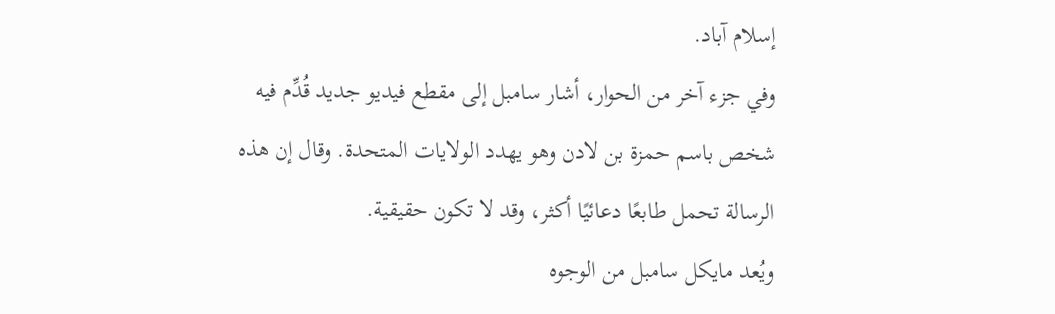إسلام آباد.
وفي جزء آخر من الحوار، أشار سامبل إلى مقطع فيديو جديد قُدِّم فيه شخص باسم حمزة بن لادن وهو يهدد الولايات المتحدة. وقال إن هذه الرسالة تحمل طابعًا دعائيًا أكثر، وقد لا تكون حقيقية.
ويُعد مايكل سامبل من الوجوه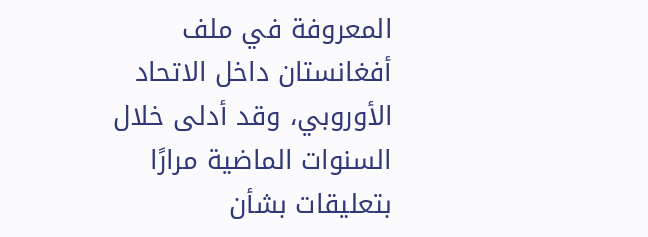المعروفة في ملف أفغانستان داخل الاتحاد الأوروبي، وقد أدلى خلال السنوات الماضية مرارًا بتعليقات بشأن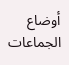أوضاع الجماعات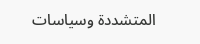المتشددة وسياسات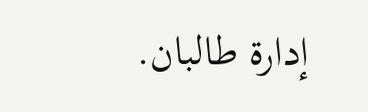إدارة طالبان.